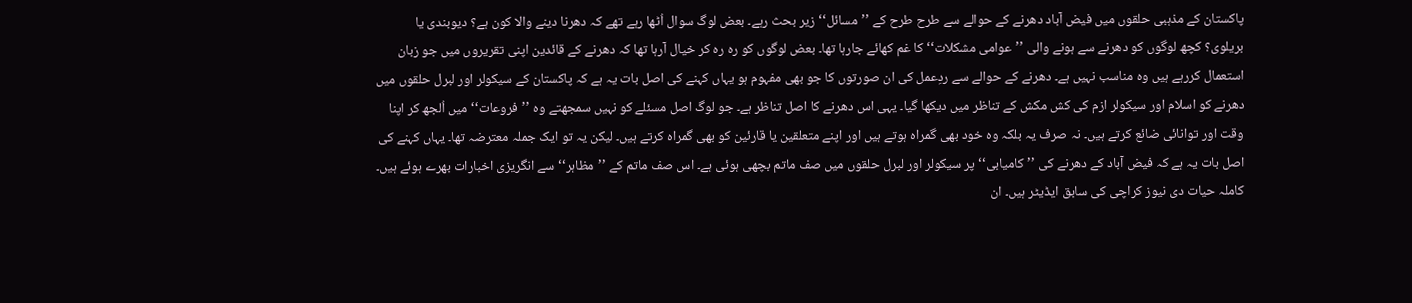پاکستان کے مذہبی حلقوں میں فیض آباد دھرنے کے حوالے سے طرح طرح کے ’’مسائل‘‘ زیر بحث رہے۔ بعض لوگ سوال اُٹھا رہے تھے کہ دھرنا دینے والا کون ہے؟ دیوبندی یا بریلوی؟ کچھ لوگوں کو دھرنے سے ہونے والی ’’عوامی مشکلات‘‘ کا غم کھائے جارہا تھا۔ بعض لوگوں کو رہ رہ کر خیال آرہا تھا کہ دھرنے کے قائدین اپنی تقریروں میں جو زبان استعمال کررہے ہیں وہ مناسب نہیں ہے۔ دھرنے کے حوالے سے ردِعمل کی ان صورتوں کا جو بھی مفہوم ہو یہاں کہنے کی اصل بات یہ ہے کہ پاکستان کے سیکولر اور لبرل حلقوں میں دھرنے کو اسلام اور سیکولر ازم کی کش مکش کے تناظر میں دیکھا گیا۔ یہی اس دھرنے کا اصل تناظر ہے۔ جو لوگ اصل مسئلے کو نہیں سمجھتے وہ ’’فروعات‘‘ میں اُلجھ کر اپنا وقت اور توانائی ضائع کرتے ہیں۔ نہ صرف یہ بلکہ وہ خود بھی گمراہ ہوتے ہیں اور اپنے متعلقین یا قارئین کو بھی گمراہ کرتے ہیں۔ لیکن یہ تو ایک جملہ معترضہ تھا۔ یہاں کہنے کی اصل بات یہ ہے کہ فیض آباد کے دھرنے کی ’’کامیابی‘‘ پر سیکولر اور لبرل حلقوں میں صف ماتم بچھی ہوئی ہے۔ اس صف ماتم کے ’’مظاہر‘‘ سے انگریزی اخبارات بھرے ہوئے ہیں۔
کاملہ حیات دی نیوز کراچی کی سابق ایڈیٹر ہیں۔ ان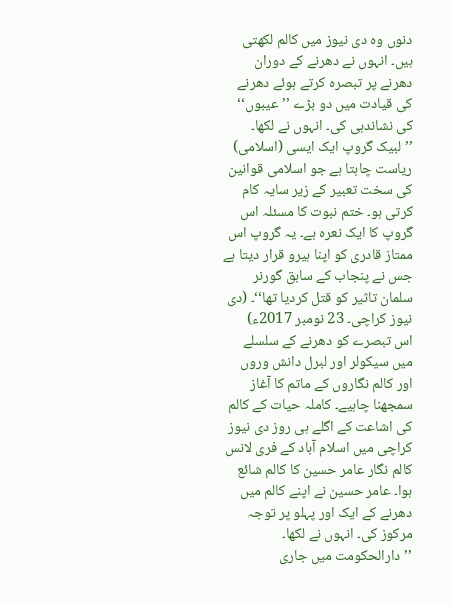دنوں وہ دی نیوز میں کالم لکھتی ہیں۔ انہوں نے دھرنے کے دوران دھرنے پر تبصرہ کرتے ہوئے دھرنے کی قیادت میں دو بڑے ’’عیبوں‘‘ کی نشاندہی کی۔ انہوں نے لکھا۔
’’لبیک گروپ ایک ایسی (اسلامی) ریاست چاہتا ہے جو اسلامی قوانین کی سخت تعبیر کے زیر سایہ کام کرتی ہو۔ ختم نبوت کا مسئلہ اس گروپ کا ایک نعرہ ہے۔ یہ گروپ اس ممتاز قادری کو اپنا ہیرو قرار دیتا ہے جس نے پنجاب کے سابق گورنر سلمان تاثیر کو قتل کردیا تھا‘‘۔ (دی نیوز کراچی۔ 23 نومبر 2017ء)
اس تبصرے کو دھرنے کے سلسلے میں سیکولر اور لبرل دانش وروں اور کالم نگاروں کے ماتم کا آغاز سمجھنا چاہیے۔ کاملہ حیات کے کالم کی اشاعت کے اگلے ہی روز دی نیوز کراچی میں اسلام آباد کے فری لانس کالم نگار عامر حسین کا کالم شائع ہوا۔ عامر حسین نے اپنے کالم میں دھرنے کے ایک اور پہلو پر توجہ مرکوز کی۔ انہوں نے لکھا۔
’’دارالحکومت میں جاری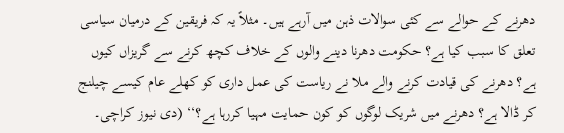دھرنے کے حوالے سے کئی سوالات ذہن میں آرہے ہیں۔ مثلاً یہ کہ فریقین کے درمیان سیاسی تعلق کا سبب کیا ہے؟ حکومت دھرنا دینے والوں کے خلاف کچھ کرنے سے گریزاں کیوں ہے؟ دھرنے کی قیادت کرنے والے ملا نے ریاست کی عمل داری کو کھلے عام کیسے چیلنج کر ڈالا ہے؟ دھرنے میں شریک لوگوں کو کون حمایت مہیا کررہا ہے؟‘‘ (دی نیوز کراچی۔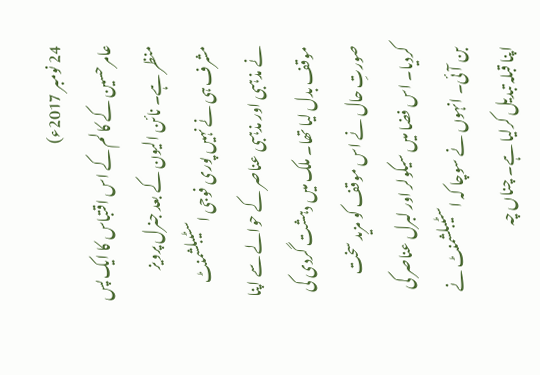24 نومبر 2017ء)
عامر حسین کے کالم کے اس اقتباس کا ایک پس منظر ہے۔ نائن الیون کے بعد جنرل پرویز مشرف ہی نے نہیں پوری فوجی اسٹیبلشمنٹ نے مذہبی اور مذہبی عناصر کے حوالے سے اپنا موقف بدل لیا تھا۔ ملک میں دہشت گردی کی صورتِ حال نے اس موقف کو مزید سخت کردیا۔ اس فضا میں سیکولر اور لبرل عناصر کی بن آئی۔ انہوں نے سوچا کہ اسٹیبلشمنٹ نے اپنا قبلہ تبدیل کرلیا ہے۔ چناں چہ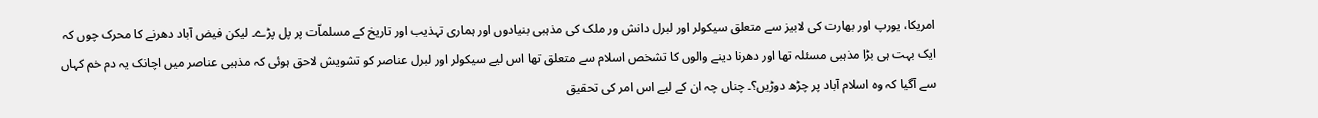امریکا، یورپ اور بھارت کی لابیز سے متعلق سیکولر اور لبرل دانش ور ملک کی مذہبی بنیادوں اور ہماری تہذیب اور تاریخ کے مسلماّت پر پل پڑے۔ لیکن فیض آباد دھرنے کا محرک چوں کہ ایک بہت ہی بڑا مذہبی مسئلہ تھا اور دھرنا دینے والوں کا تشخص اسلام سے متعلق تھا اس لیے سیکولر اور لبرل عناصر کو تشویش لاحق ہوئی کہ مذہبی عناصر میں اچانک یہ دم خم کہاں سے آگیا کہ وہ اسلام آباد پر چڑھ دوڑیں؟۔ چناں چہ ان کے لیے اس امر کی تحقیق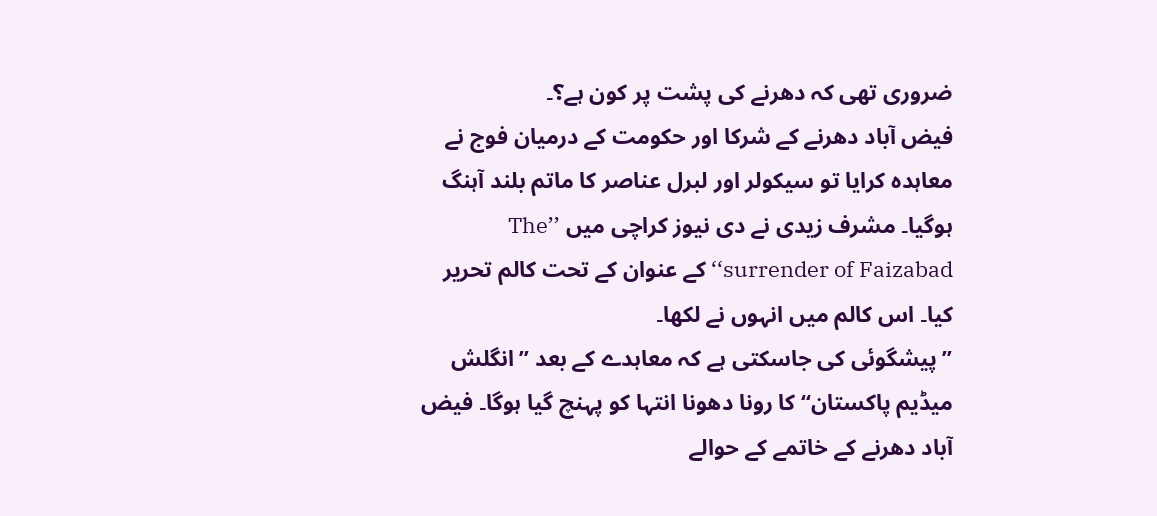ضروری تھی کہ دھرنے کی پشت پر کون ہے؟۔
فیض آباد دھرنے کے شرکا اور حکومت کے درمیان فوج نے معاہدہ کرایا تو سیکولر اور لبرل عناصر کا ماتم بلند آہنگ ہوگیا۔ مشرف زیدی نے دی نیوز کراچی میں ’’The surrender of Faizabad‘‘ کے عنوان کے تحت کالم تحریر کیا۔ اس کالم میں انہوں نے لکھا۔
’’پیشگوئی کی جاسکتی ہے کہ معاہدے کے بعد ’’انگلش میڈیم پاکستان‘‘ کا رونا دھونا انتہا کو پہنچ گیا ہوگا۔ فیض آباد دھرنے کے خاتمے کے حوالے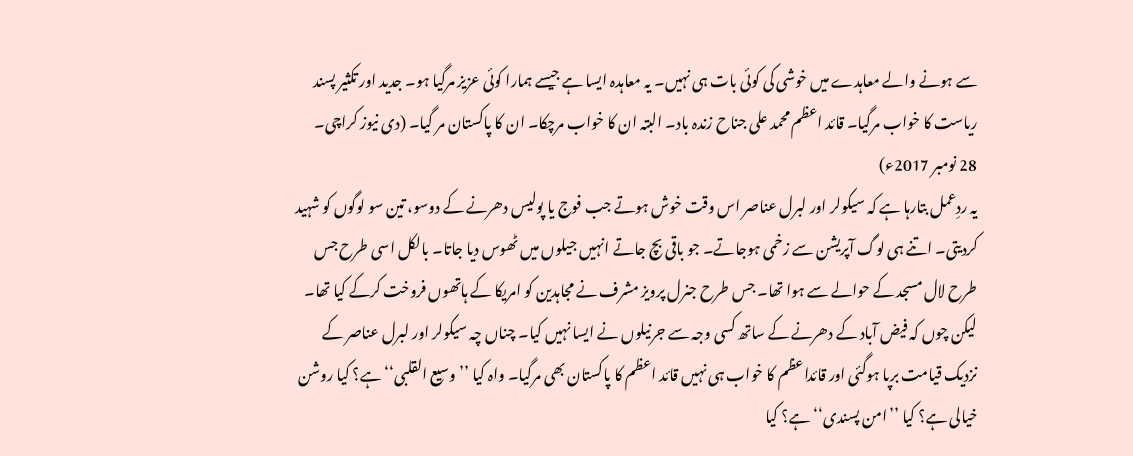سے ہونے والے معاہدے میں خوشی کی کوئی بات ہی نہیں۔ یہ معاہدہ ایسا ہے جیسے ہمارا کوئی عزیز مرگیا ہو۔ جدید اور تکثیر پسند ریاست کا خواب مرگیا۔ قائد اعظم محمد علی جناح زندہ باد۔ البتہ ان کا خواب مرچکا۔ ان کا پاکستان مر گیا۔ (دی نیوز کراچی۔ 28 نومبر 2017ء)
یہ ردِعمل بتارہا ہے کہ سیکولر اور لبرل عناصر اس وقت خوش ہوتے جب فوج یا پولیس دھرنے کے دوسو، تین سو لوگوں کو شہید کردیتی۔ اتنے ہی لوگ آپریشن سے زخمی ہوجاتے۔ جو باقی بچ جاتے انہیں جیلوں میں ٹھوس دیا جاتا۔ بالکل اسی طرح جس طرح لال مسجد کے حوالے سے ہوا تھا۔ جس طرح جنرل پرویز مشرف نے مجاہدین کو امریکا کے ہاتھوں فروخت کرکے کیا تھا۔ لیکن چوں کہ فیض آباد کے دھرنے کے ساتھ کسی وجہ سے جرنیلوں نے ایسا نہیں کیا۔ چناں چہ سیکولر اور لبرل عناصر کے نزدیک قیامت برپا ہوگئی اور قائداعظم کا خواب ہی نہیں قائد اعظم کا پاکستان بھی مرگیا۔ واہ کیا ’’وسیع القلبی‘‘ ہے؟ کیا روشن خیالی ہے؟ کیا ’’امن پسندی‘‘ ہے؟ کیا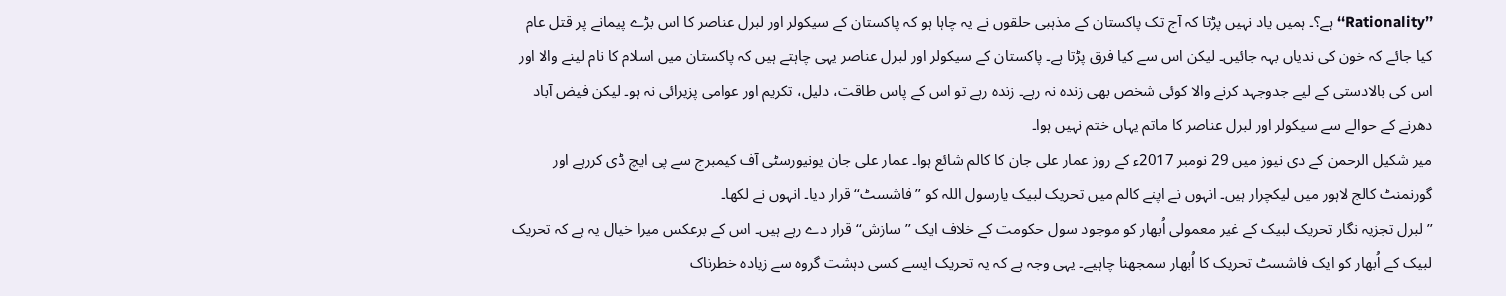’’Rationality‘‘ ہے؟۔ ہمیں یاد نہیں پڑتا کہ آج تک پاکستان کے مذہبی حلقوں نے یہ چاہا ہو کہ پاکستان کے سیکولر اور لبرل عناصر کا اس بڑے پیمانے پر قتل عام کیا جائے کہ خون کی ندیاں بہہ جائیں۔ لیکن اس سے کیا فرق پڑتا ہے۔ پاکستان کے سیکولر اور لبرل عناصر یہی چاہتے ہیں کہ پاکستان میں اسلام کا نام لینے والا اور اس کی بالادستی کے لیے جدوجہد کرنے والا کوئی شخص بھی زندہ نہ رہے۔ زندہ رہے تو اس کے پاس طاقت، دلیل، تکریم اور عوامی پزیرائی نہ ہو۔ لیکن فیض آباد دھرنے کے حوالے سے سیکولر اور لبرل عناصر کا ماتم یہاں ختم نہیں ہوا۔
میر شکیل الرحمن کے دی نیوز میں 29 نومبر 2017ء کے روز عمار علی جان کا کالم شائع ہوا۔ عمار علی جان یونیورسٹی آف کیمبرج سے پی ایچ ڈی کررہے اور گورنمنٹ کالج لاہور میں لیکچرار ہیں۔ انہوں نے اپنے کالم میں تحریک لبیک یارسول اللہ کو ’’فاشسٹ‘‘ قرار دیا۔ انہوں نے لکھا۔
’’لبرل تجزیہ نگار تحریک لبیک کے غیر معمولی اُبھار کو موجود سول حکومت کے خلاف ایک ’’سازش‘‘ قرار دے رہے ہیں۔ اس کے برعکس میرا خیال یہ ہے کہ تحریک لبیک کے اُبھار کو ایک فاشسٹ تحریک کا اُبھار سمجھنا چاہیے۔ یہی وجہ ہے کہ یہ تحریک ایسے کسی دہشت گروہ سے زیادہ خطرناک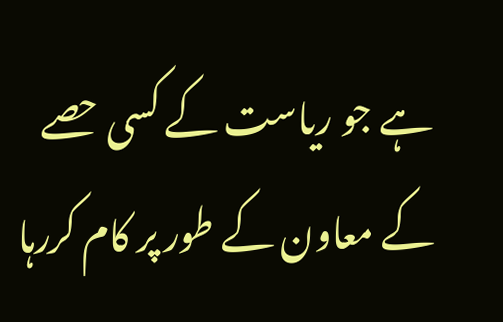ہے جو ریاست کے کسی حصے کے معاون کے طور پر کام کررہا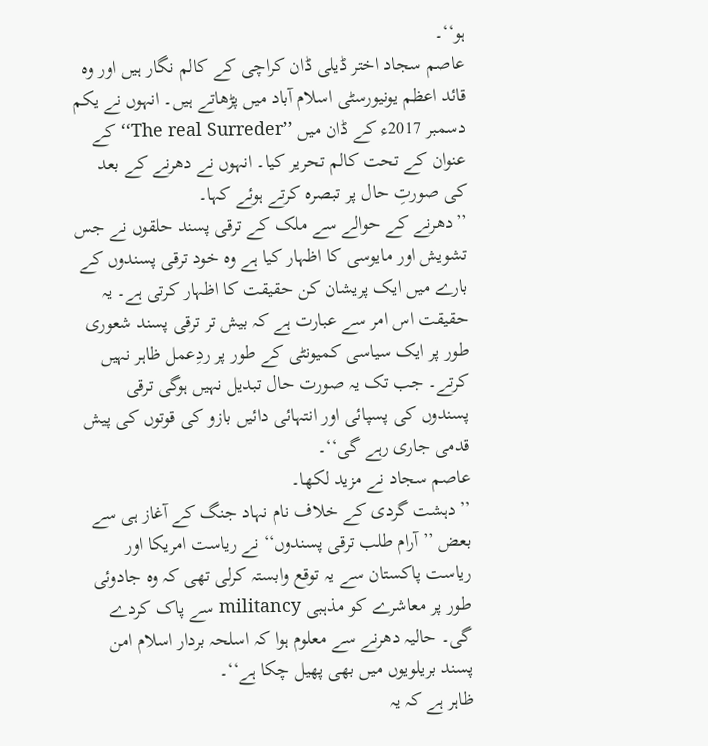ہو‘‘۔
عاصم سجاد اختر ڈیلی ڈان کراچی کے کالم نگار ہیں اور وہ قائد اعظم یونیورسٹی اسلام آباد میں پڑھاتے ہیں۔ انہوں نے یکم دسمبر 2017ء کے ڈان میں ’’The real Surreder‘‘ کے عنوان کے تحت کالم تحریر کیا۔ انہوں نے دھرنے کے بعد کی صورتِ حال پر تبصرہ کرتے ہوئے کہا۔
’’دھرنے کے حوالے سے ملک کے ترقی پسند حلقوں نے جس تشویش اور مایوسی کا اظہار کیا ہے وہ خود ترقی پسندوں کے بارے میں ایک پریشان کن حقیقت کا اظہار کرتی ہے۔ یہ حقیقت اس امر سے عبارت ہے کہ بیش تر ترقی پسند شعوری طور پر ایک سیاسی کمیونٹی کے طور پر ردِعمل ظاہر نہیں کرتے۔ جب تک یہ صورت حال تبدیل نہیں ہوگی ترقی پسندوں کی پسپائی اور انتہائی دائیں بازو کی قوتوں کی پیش قدمی جاری رہے گی‘‘۔
عاصم سجاد نے مزید لکھا۔
’’دہشت گردی کے خلاف نام نہاد جنگ کے آغاز ہی سے بعض ’’آرام طلب ترقی پسندوں‘‘ نے ریاست امریکا اور ریاست پاکستان سے یہ توقع وابستہ کرلی تھی کہ وہ جادوئی طور پر معاشرے کو مذہبی militancy سے پاک کردے گی۔ حالیہ دھرنے سے معلوم ہوا کہ اسلحہ بردار اسلام امن پسند بریلویوں میں بھی پھیل چکا ہے‘‘۔
ظاہر ہے کہ یہ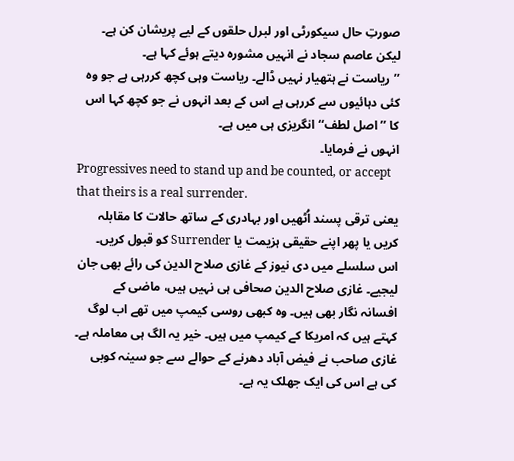صورتِ حال سیکورٹی اور لبرل حلقوں کے لیے پریشان کن ہے۔ لیکن عاصم سجاد نے انہیں مشورہ دیتے ہوئے کہا ہے۔
’’ریاست نے ہتھیار نہیں ڈالے۔ ریاست وہی کچھ کررہی ہے جو وہ کئی دہائیوں سے کررہی ہے اس کے بعد انہوں نے جو کچھ کہا اس کا ’’اصل لطف‘‘ انگریزی ہی میں ہے۔
انہوں نے فرمایا۔
Progressives need to stand up and be counted, or accept that theirs is a real surrender.
یعنی ترقی پسند اُٹھیں اور بہادری کے ساتھ حالات کا مقابلہ کریں یا پھر اپنے حقیقی ہزیمت یا Surrender کو قبول کریں۔
اس سلسلے میں دی نیوز کے غازی صلاح الدین کی رائے بھی جان لیجیے۔ غازی صلاح الدین صحافی ہی نہیں ہیں، ماضی کے افسانہ نگار بھی ہیں۔ وہ کبھی روسی کیمپ میں تھے اب لوگ کہتے ہیں کہ امریکا کے کیمپ میں ہیں۔ خیر یہ الگ ہی معاملہ ہے۔ غازی صاحب نے فیض آباد دھرنے کے حوالے سے جو سینہ کوبی کی ہے اس کی ایک جھلک یہ ہے۔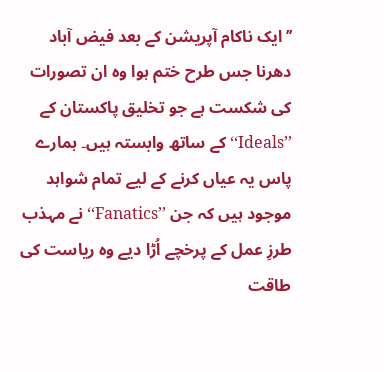’’ایک ناکام آپریشن کے بعد فیض آباد دھرنا جس طرح ختم ہوا وہ ان تصورات کی شکست ہے جو تخلیق پاکستان کے ’’Ideals‘‘ کے ساتھ وابستہ ہیں۔ ہمارے پاس یہ عیاں کرنے کے لیے تمام شواہد موجود ہیں کہ جن ’’Fanatics‘‘ نے مہذب طرزِ عمل کے پرخچے اُڑا دیے وہ ریاست کی طاقت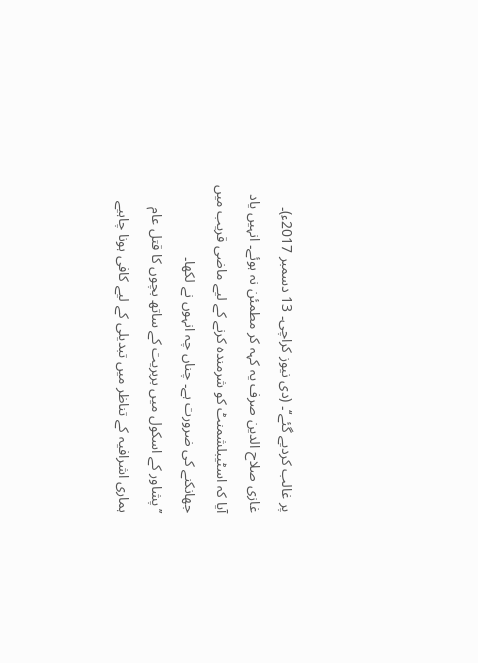پر غالب کردیے گئے‘‘۔ (دی نیوز کراچی۔ 13 دسمبر 2017ء)۔
غازی صلاح الدین صرف یہ کہہ کر مطمئن نہ ہوئے۔ انہیں یاد آیا کہ اسٹیبلشمنٹ کو شرمندہ کرنے کے لیے ماضی قریب میں جھانکنے کی ضرورت ہے۔ چناں چہ انہوں نے لکھا۔
’’پشاور کے اسکول میں بربریت کے ساتھ بچوں کا قتل عام ہماری اشرافیہ کے تناظر میں تبدیلی کے لیے کافی ہونا چاہیے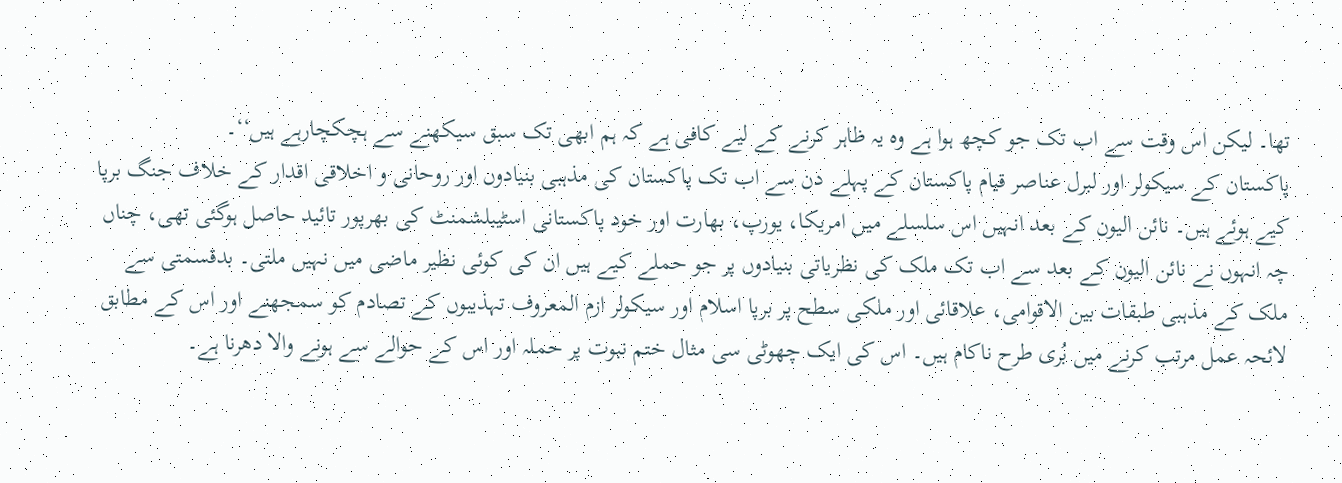تھا۔ لیکن اس وقت سے اب تک جو کچھ ہوا ہے وہ یہ ظاہر کرنے کے لیے کافی ہے کہ ہم ابھی تک سبق سیکھنے سے ہچکچارہے ہیں‘‘۔
پاکستان کے سیکولر اور لبرل عناصر قیام پاکستان کے پہلے دن سے اب تک پاکستان کی مذہبی بنیادوں اور روحانی و اخلاقی اقدار کے خلاف جنگ برپا کیے ہوئے ہیں۔ نائن الیون کے بعد انہیں اس سلسلے میں امریکا، یورپ، بھارت اور خود پاکستانی اسٹیبلشمنٹ کی بھرپور تائید حاصل ہوگئی تھی، چناں چہ انہوں نے نائن الیون کے بعد سے اب تک ملک کی نظریاتی بنیادوں پر جو حملے کیے ہیں ان کی کوئی نظیر ماضی میں نہیں ملتی۔ بدقسمتی سے ملک کے مذہبی طبقات بین الاقوامی، علاقائی اور ملکی سطح پر برپا اسلام اور سیکولر ازم المعروف تہذیبوں کے تصادم کو سمجھنے اور اس کے مطابق لائحہ عمل مرتب کرنے میں بُری طرح ناکام ہیں۔ اس کی ایک چھوٹی سی مثال ختم نبوت پر حملہ اور اس کے حوالے سے ہونے والا دھرنا ہے۔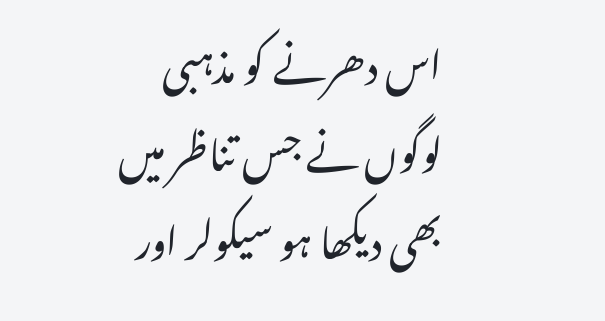اس دھرنے کو مذہبی لوگوں نے جس تناظر میں بھی دیکھا ہو سیکولر اور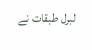لبرل طبقات نے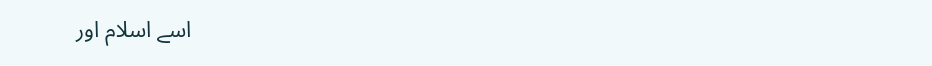اسے اسلام اور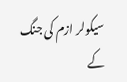سیکولر ازم کی جنگ کے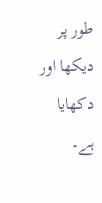طور پر دیکھا اور دکھایا ہے۔